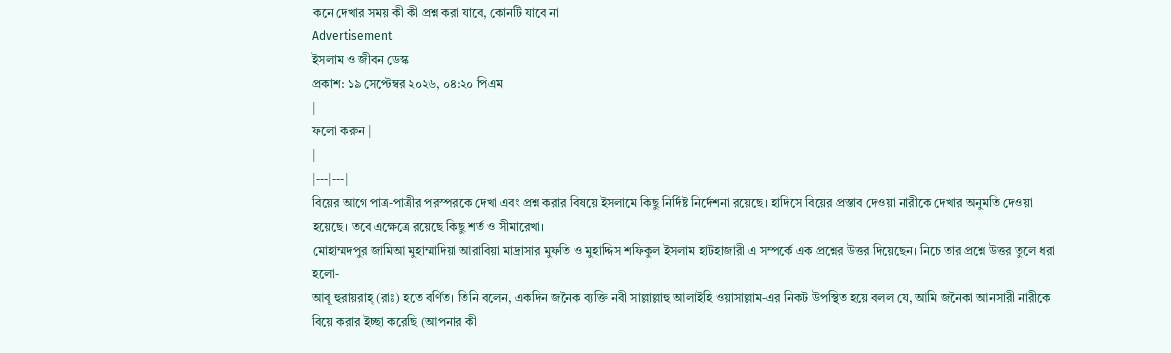কনে দেখার সময় কী কী প্রশ্ন করা যাবে, কোনটি যাবে না
Advertisement
ইসলাম ও জীবন ডেস্ক
প্রকাশ: ১৯ সেপ্টেম্বর ২০২৬, ০৪:২০ পিএম
|
ফলো করুন |
|
|---|---|
বিয়ের আগে পাত্র-পাত্রীর পরস্পরকে দেখা এবং প্রশ্ন করার বিষয়ে ইসলামে কিছু নির্দিষ্ট নির্দেশনা রয়েছে। হাদিসে বিয়ের প্রস্তাব দেওয়া নারীকে দেখার অনুমতি দেওয়া হয়েছে। তবে এক্ষেত্রে রয়েছে কিছু শর্ত ও সীমারেখা।
মোহাম্মদপুর জামিআ মুহাম্মাদিয়া আরাবিয়া মাদ্রাসার মুফতি ও মুহাদ্দিস শফিকুল ইসলাম হাটহাজারী এ সম্পর্কে এক প্রশ্নের উত্তর দিয়েছেন। নিচে তার প্রশ্নে উত্তর তুলে ধরা হলো-
আবূ হুরায়রাহ্ (রাঃ) হতে বর্ণিত। তিনি বলেন, একদিন জনৈক ব্যক্তি নবী সাল্লাল্লাহু আলাইহি ওয়াসাল্লাম-এর নিকট উপস্থিত হয়ে বলল যে, আমি জনৈকা আনসারী নারীকে বিয়ে করার ইচ্ছা করেছি (আপনার কী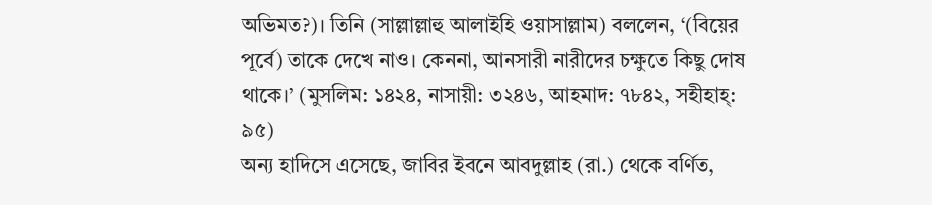অভিমত?)। তিনি (সাল্লাল্লাহু আলাইহি ওয়াসাল্লাম) বললেন, ‘(বিয়ের পূর্বে) তাকে দেখে নাও। কেননা, আনসারী নারীদের চক্ষুতে কিছু দোষ থাকে।’ (মুসলিম: ১৪২৪, নাসায়ী: ৩২৪৬, আহমাদ: ৭৮৪২, সহীহাহ্: ৯৫)
অন্য হাদিসে এসেছে, জাবির ইবনে আবদুল্লাহ (রা.) থেকে বর্ণিত,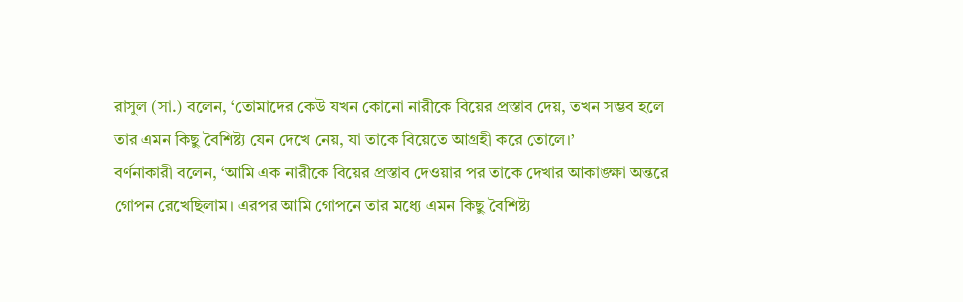রাসুল (সা.) বলেন, ‘তোমাদের কেউ যখন কোনো নারীকে বিয়ের প্রস্তাব দেয়, তখন সম্ভব হলে তার এমন কিছু বৈশিষ্ট্য যেন দেখে নেয়, যা তাকে বিয়েতে আগ্রহী করে তোলে।’
বর্ণনাকারী বলেন, ‘আমি এক নারীকে বিয়ের প্রস্তাব দেওয়ার পর তাকে দেখার আকাঙ্ক্ষা অন্তরে গোপন রেখেছিলাম। এরপর আমি গোপনে তার মধ্যে এমন কিছু বৈশিষ্ট্য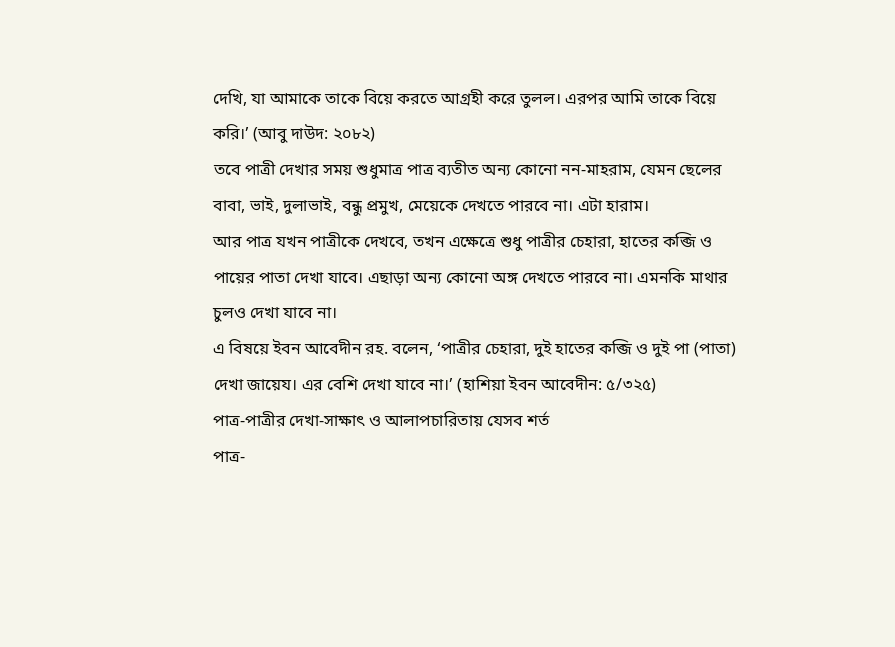দেখি, যা আমাকে তাকে বিয়ে করতে আগ্রহী করে তুলল। এরপর আমি তাকে বিয়ে করি।’ (আবু দাউদ: ২০৮২)
তবে পাত্রী দেখার সময় শুধুমাত্র পাত্র ব্যতীত অন্য কোনো নন-মাহরাম, যেমন ছেলের বাবা, ভাই, দুলাভাই, বন্ধু প্রমুখ, মেয়েকে দেখতে পারবে না। এটা হারাম।
আর পাত্র যখন পাত্রীকে দেখবে, তখন এক্ষেত্রে শুধু পাত্রীর চেহারা, হাতের কব্জি ও পায়ের পাতা দেখা যাবে। এছাড়া অন্য কোনো অঙ্গ দেখতে পারবে না। এমনকি মাথার চুলও দেখা যাবে না।
এ বিষয়ে ইবন আবেদীন রহ. বলেন, ‘পাত্রীর চেহারা, দুই হাতের কব্জি ও দুই পা (পাতা) দেখা জায়েয। এর বেশি দেখা যাবে না।’ (হাশিয়া ইবন আবেদীন: ৫/৩২৫)
পাত্র-পাত্রীর দেখা-সাক্ষাৎ ও আলাপচারিতায় যেসব শর্ত
পাত্র-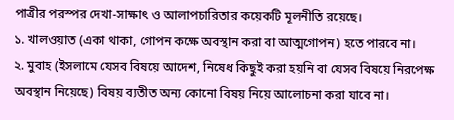পাত্রীর পরস্পর দেখা-সাক্ষাৎ ও আলাপচারিতার কয়েকটি মূলনীতি রয়েছে।
১. খালওয়াত (একা থাকা, গোপন কক্ষে অবস্থান করা বা আত্মগোপন) হতে পারবে না।
২. মুবাহ (ইসলামে যেসব বিষয়ে আদেশ, নিষেধ কিছুই করা হয়নি বা যেসব বিষয়ে নিরপেক্ষ অবস্থান নিয়েছে) বিষয় ব্যতীত অন্য কোনো বিষয় নিয়ে আলোচনা করা যাবে না।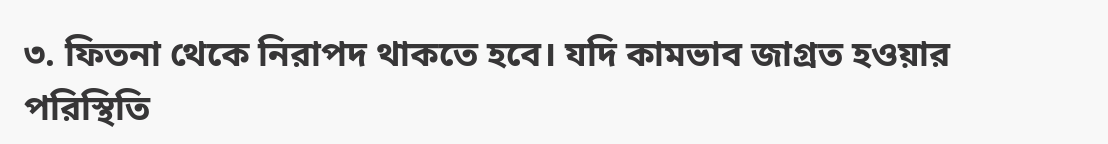৩. ফিতনা থেকে নিরাপদ থাকতে হবে। যদি কামভাব জাগ্রত হওয়ার পরিস্থিতি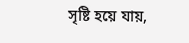সৃষ্টি হয়ে যায়,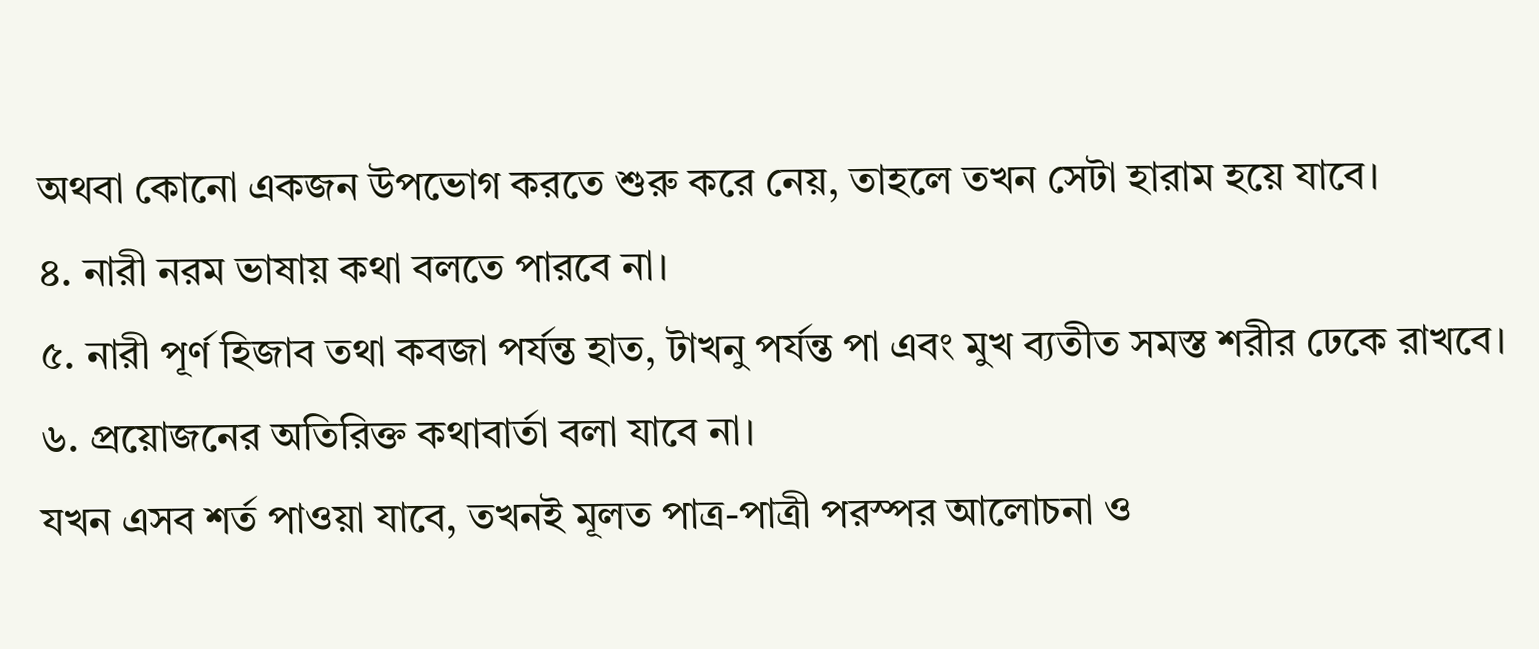অথবা কোনো একজন উপভোগ করতে শুরু করে নেয়, তাহলে তখন সেটা হারাম হয়ে যাবে।
৪. নারী নরম ভাষায় কথা বলতে পারবে না।
৫. নারী পূর্ণ হিজাব তথা কবজা পর্যন্ত হাত, টাখনু পর্যন্ত পা এবং মুখ ব্যতীত সমস্ত শরীর ঢেকে রাখবে।
৬. প্রয়োজনের অতিরিক্ত কথাবার্তা বলা যাবে না।
যখন এসব শর্ত পাওয়া যাবে, তখনই মূলত পাত্র-পাত্রী পরস্পর আলোচনা ও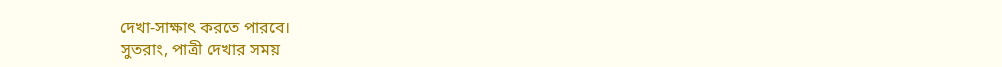দেখা-সাক্ষাৎ করতে পারবে।
সুতরাং, পাত্রী দেখার সময়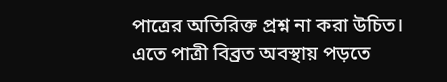পাত্রের অতিরিক্ত প্রশ্ন না করা উচিত। এতে পাত্রী বিব্রত অবস্থায় পড়তে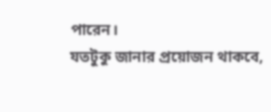পারেন।
যতটুকু জানার প্রয়োজন থাকবে,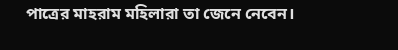পাত্রের মাহরাম মহিলারা তা জেনে নেবেন।